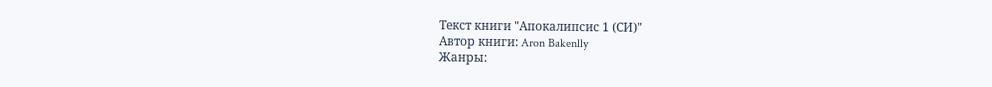Текст книги "Апокалипсис 1 (СИ)"
Автор книги: Aron Bakenlly
Жанры: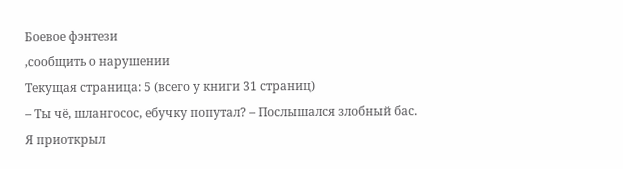Боевое фэнтези
,сообщить о нарушении
Текущая страница: 5 (всего у книги 31 страниц)
– Ты чë, шлангосос, ебучку попутал? – Послышался злобный бас.
Я приоткрыл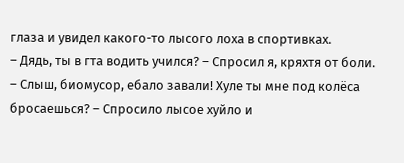глаза и увидел какого-то лысого лоха в спортивках.
– Дядь, ты в гта водить учился? – Спросил я, кряхтя от боли.
– Слыш, биомусор, ебало завали! Хуле ты мне под колëса бросаешься? – Спросило лысое хуйло и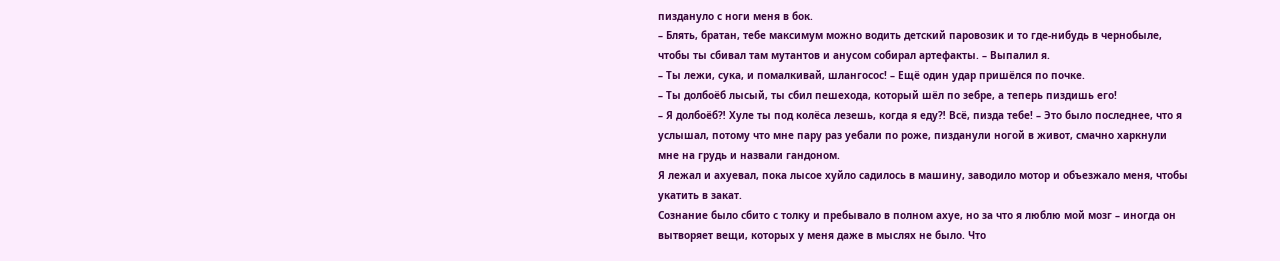пиздануло с ноги меня в бок.
– Блять, братан, тебе максимум можно водить детский паровозик и то где-нибудь в чернобыле, чтобы ты сбивал там мутантов и анусом собирал артефакты. – Выпалил я.
– Ты лежи, сука, и помалкивай, шлангосос! – Ещë один удар пришëлся по почке.
– Ты долбоëб лысый, ты сбил пешехода, который шëл по зебре, а теперь пиздишь его!
– Я долбоëб⁈ Хуле ты под колëса лезешь, когда я еду⁈ Всë, пизда тебе! – Это было последнее, что я услышал, потому что мне пару раз уебали по роже, пизданули ногой в живот, смачно харкнули мне на грудь и назвали гандоном.
Я лежал и ахуевал, пока лысое хуйло садилось в машину, заводило мотор и объезжало меня, чтобы укатить в закат.
Сознание было сбито с толку и пребывало в полном ахуе, но за что я люблю мой мозг – иногда он вытворяет вещи, которых у меня даже в мыслях не было. Что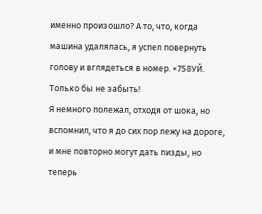именно произошло? А то, что, когда машина удалялась, я успел повернуть голову и вглядеться в номер. ×758УЙ. Только бы не забыть!
Я немного полежал, отходя от шока, но вспомнил, что я до сих пор лежу на дороге, и мне повторно могут дать пизды, но теперь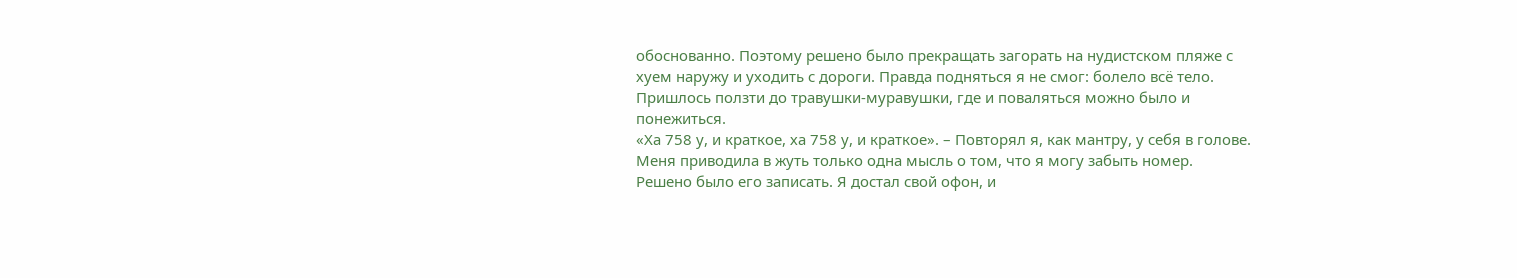обоснованно. Поэтому решено было прекращать загорать на нудистском пляже с хуем наружу и уходить с дороги. Правда подняться я не смог: болело всë тело. Пришлось ползти до травушки-муравушки, где и поваляться можно было и понежиться.
«Ха 758 у, и краткое, ха 758 у, и краткое». – Повторял я, как мантру, у себя в голове.
Меня приводила в жуть только одна мысль о том, что я могу забыть номер. Решено было его записать. Я достал свой офон, и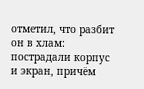отметил, что разбит он в хлам: пострадали корпус и экран, причëм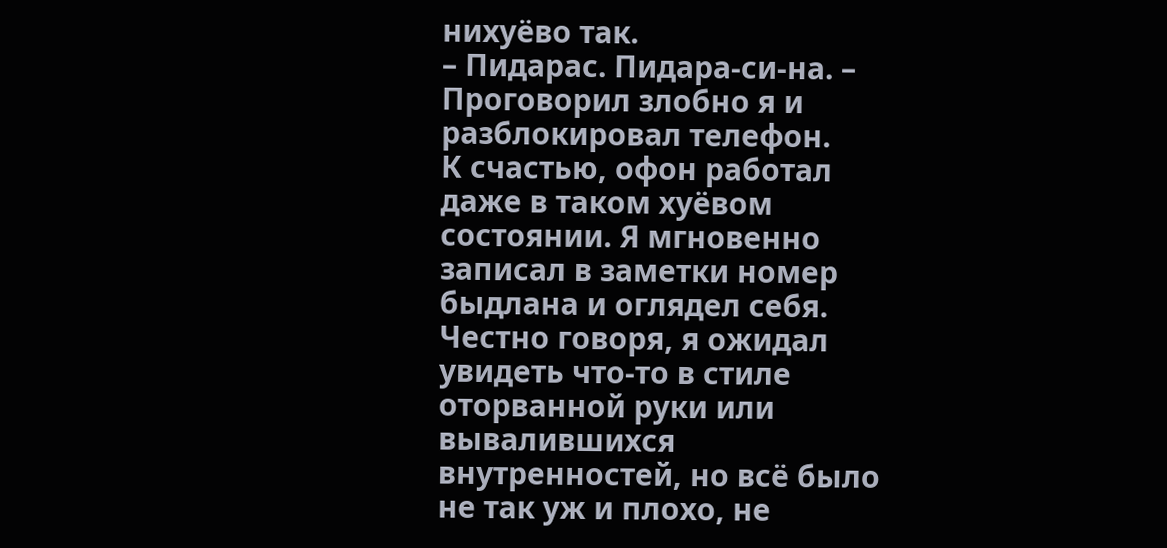нихуëво так.
– Пидарас. Пидара-си-на. – Проговорил злобно я и разблокировал телефон.
К счастью, офон работал даже в таком хуëвом состоянии. Я мгновенно записал в заметки номер быдлана и оглядел себя. Честно говоря, я ожидал увидеть что-то в стиле оторванной руки или вывалившихся внутренностей, но всë было не так уж и плохо, не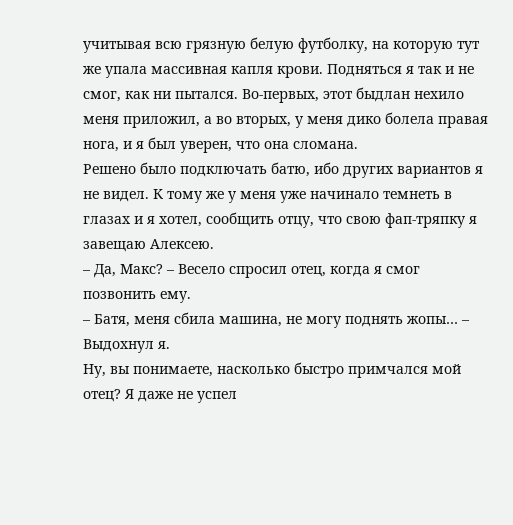учитывая всю грязную белую футболку, на которую тут же упала массивная капля крови. Подняться я так и не смог, как ни пытался. Во-первых, этот быдлан нехило меня приложил, а во вторых, у меня дико болела правая нога, и я был уверен, что она сломана.
Решено было подключать батю, ибо других вариантов я не видел. К тому же у меня уже начинало темнеть в глазах и я хотел, сообщить отцу, что свою фап-тряпку я завещаю Алексею.
– Да, Макс? – Весело спросил отец, когда я смог позвонить ему.
– Батя, меня сбила машина, не могу поднять жопы… – Выдохнул я.
Ну, вы понимаете, насколько быстро примчался мой отец? Я даже не успел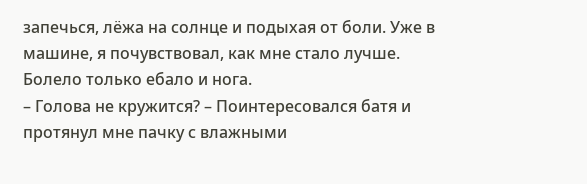запечься, лëжа на солнце и подыхая от боли. Уже в машине, я почувствовал, как мне стало лучше. Болело только ебало и нога.
– Голова не кружится? – Поинтересовался батя и протянул мне пачку с влажными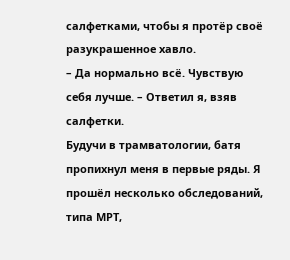салфетками, чтобы я протëр своë разукрашенное хавло.
– Да нормально всë. Чувствую себя лучше. – Ответил я, взяв салфетки.
Будучи в трамватологии, батя пропихнул меня в первые ряды. Я прошëл несколько обследований, типа МРТ,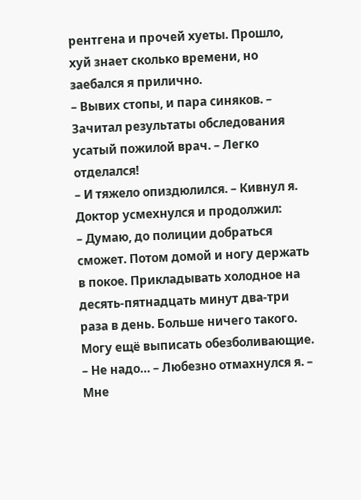рентгена и прочей хуеты. Прошло, хуй знает сколько времени, но заебался я прилично.
– Вывих стопы, и пара синяков. – Зачитал результаты обследования усатый пожилой врач. – Легко отделался!
– И тяжело опиздюлился. – Кивнул я.
Доктор усмехнулся и продолжил:
– Думаю, до полиции добраться сможет. Потом домой и ногу держать в покое. Прикладывать холодное на десять-пятнадцать минут два-три раза в день. Больше ничего такого. Могу ещë выписать обезболивающие.
– Не надо… – Любезно отмахнулся я. – Мне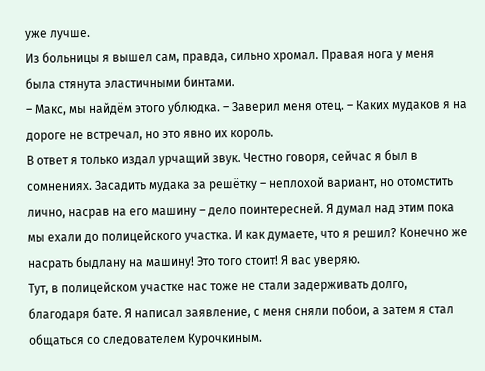уже лучше.
Из больницы я вышел сам, правда, сильно хромал. Правая нога у меня была стянута эластичными бинтами.
– Макс, мы найдëм этого ублюдка. – Заверил меня отец. – Каких мудаков я на дороге не встречал, но это явно их король.
В ответ я только издал урчащий звук. Честно говоря, сейчас я был в сомнениях. Засадить мудака за решëтку – неплохой вариант, но отомстить лично, насрав на его машину – дело поинтересней. Я думал над этим пока мы ехали до полицейского участка. И как думаете, что я решил? Конечно же насрать быдлану на машину! Это того стоит! Я вас уверяю.
Тут, в полицейском участке нас тоже не стали задерживать долго, благодаря бате. Я написал заявление, с меня сняли побои, а затем я стал общаться со следователем Курочкиным.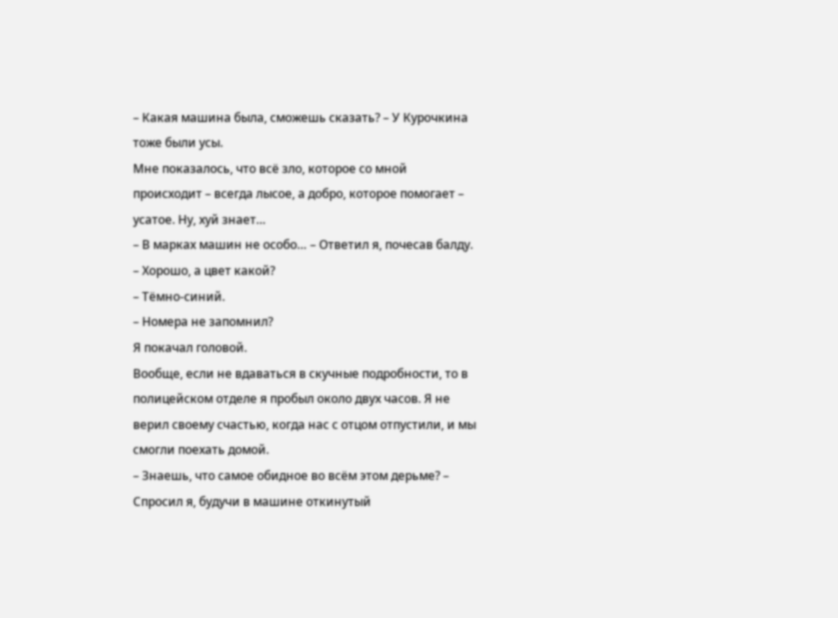– Какая машина была, сможешь сказать? – У Курочкина тоже были усы.
Мне показалось, что всë зло, которое со мной происходит – всегда лысое, а добро, которое помогает – усатое. Ну, хуй знает…
– В марках машин не особо… – Ответил я, почесав балду.
– Хорошо, а цвет какой?
– Тëмно-синий.
– Номера не запомнил?
Я покачал головой.
Вообще, если не вдаваться в скучные подробности, то в полицейском отделе я пробыл около двух часов. Я не верил своему счастью, когда нас с отцом отпустили, и мы смогли поехать домой.
– Знаешь, что самое обидное во всëм этом дерьме? – Спросил я, будучи в машине откинутый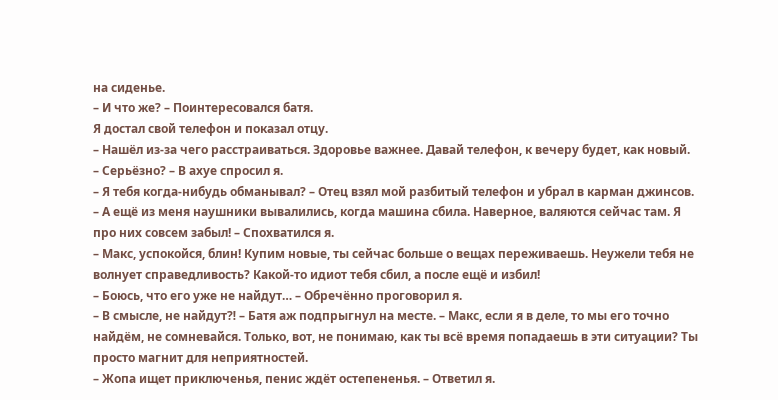на сиденье.
– И что же? – Поинтересовался батя.
Я достал свой телефон и показал отцу.
– Нашëл из-за чего расстраиваться. Здоровье важнее. Давай телефон, к вечеру будет, как новый.
– Серьëзно? – В ахуе спросил я.
– Я тебя когда-нибудь обманывал? – Отец взял мой разбитый телефон и убрал в карман джинсов.
– А ещë из меня наушники вывалились, когда машина сбила. Наверное, валяются сейчас там. Я про них совсем забыл! – Спохватился я.
– Макс, успокойся, блин! Купим новые, ты сейчас больше о вещах переживаешь. Неужели тебя не волнует справедливость? Какой-то идиот тебя сбил, а после ещë и избил!
– Боюсь, что его уже не найдут… – Обречëнно проговорил я.
– В смысле, не найдут⁈ – Батя аж подпрыгнул на месте. – Макс, если я в деле, то мы его точно найдëм, не сомневайся. Только, вот, не понимаю, как ты всë время попадаешь в эти ситуации? Ты просто магнит для неприятностей.
– Жопа ищет приключенья, пенис ждëт остепененья. – Ответил я.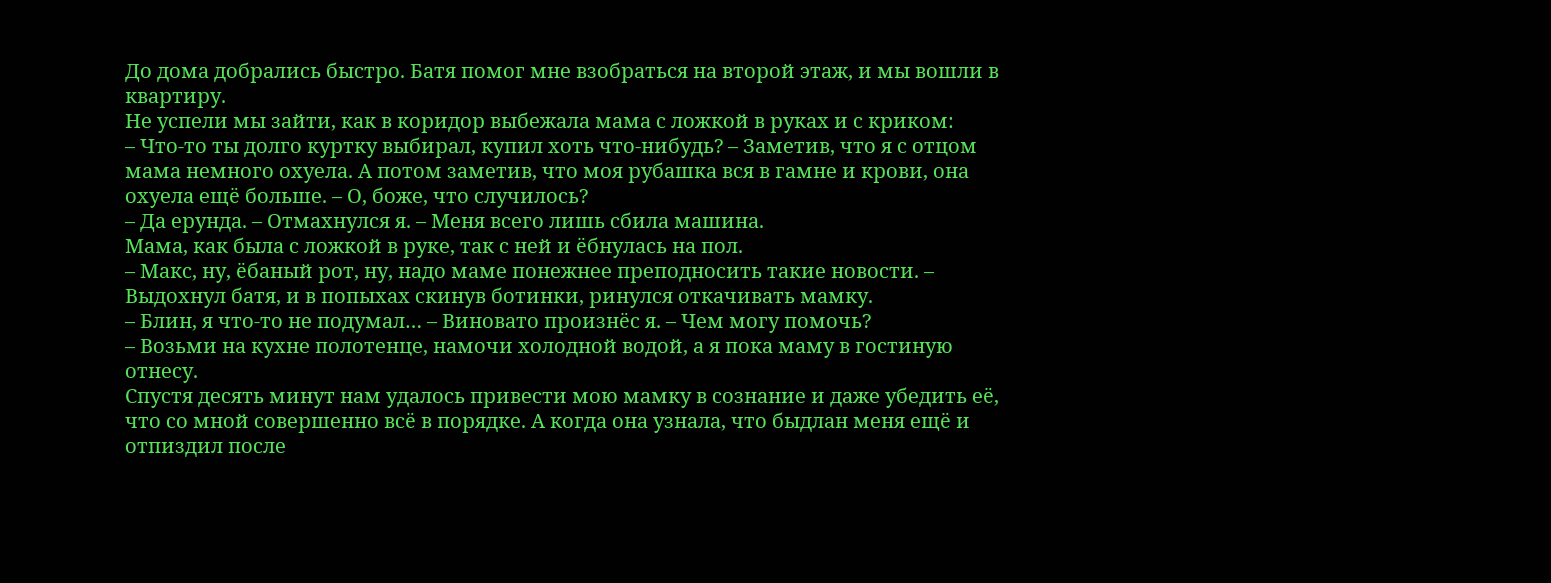До дома добрались быстро. Батя помог мне взобраться на второй этаж, и мы вошли в квартиру.
Не успели мы зайти, как в коридор выбежала мама с ложкой в руках и с криком:
– Что-то ты долго куртку выбирал, купил хоть что-нибудь? – Заметив, что я с отцом мама немного охуела. А потом заметив, что моя рубашка вся в гамне и крови, она охуела ещë больше. – О, боже, что случилось?
– Да ерунда. – Отмахнулся я. – Меня всего лишь сбила машина.
Мама, как была с ложкой в руке, так с ней и ëбнулась на пол.
– Макс, ну, ëбаный рот, ну, надо маме понежнее преподносить такие новости. – Выдохнул батя, и в попыхах скинув ботинки, ринулся откачивать мамку.
– Блин, я что-то не подумал… – Виновато произнëс я. – Чем могу помочь?
– Возьми на кухне полотенце, намочи холодной водой, а я пока маму в гостиную отнесу.
Спустя десять минут нам удалось привести мою мамку в сознание и даже убедить еë, что со мной совершенно всë в порядке. А когда она узнала, что быдлан меня ещë и отпиздил после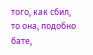того, как сбил, то она, подобно бате,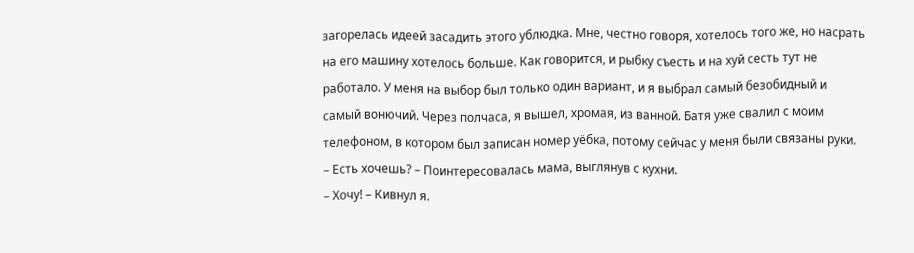загорелась идеей засадить этого ублюдка. Мне, честно говоря, хотелось того же, но насрать на его машину хотелось больше. Как говорится, и рыбку съесть и на хуй сесть тут не работало. У меня на выбор был только один вариант, и я выбрал самый безобидный и самый вонючий. Через полчаса, я вышел, хромая, из ванной. Батя уже свалил с моим телефоном, в котором был записан номер уëбка, потому сейчас у меня были связаны руки.
– Есть хочешь? – Поинтересовалась мама, выглянув с кухни.
– Хочу! – Кивнул я.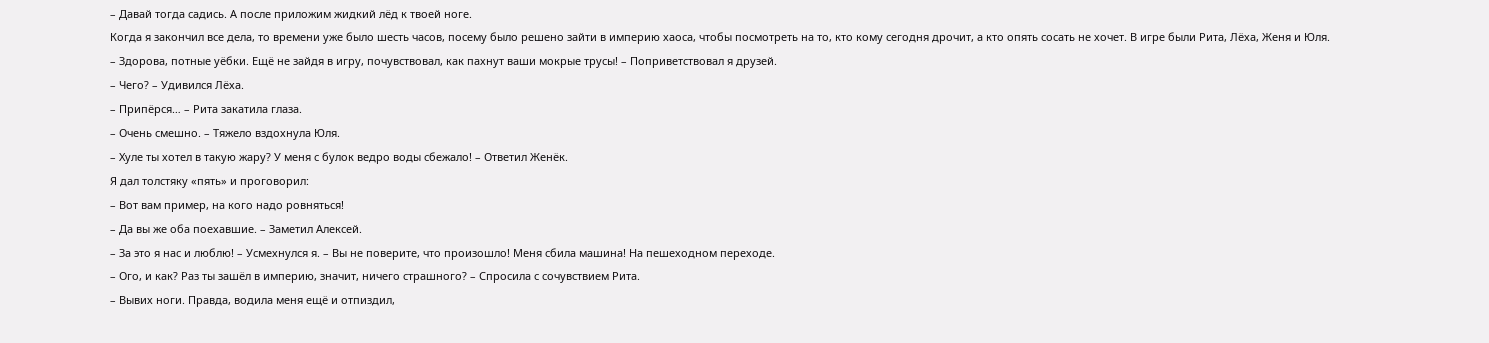– Давай тогда садись. А после приложим жидкий лëд к твоей ноге.
Когда я закончил все дела, то времени уже было шесть часов, посему было решено зайти в империю хаоса, чтобы посмотреть на то, кто кому сегодня дрочит, а кто опять сосать не хочет. В игре были Рита, Лëха, Женя и Юля.
– Здорова, потные уëбки. Ещë не зайдя в игру, почувствовал, как пахнут ваши мокрые трусы! – Поприветствовал я друзей.
– Чего? – Удивился Лëха.
– Припëрся… – Рита закатила глаза.
– Очень смешно. – Тяжело вздохнула Юля.
– Хуле ты хотел в такую жару? У меня с булок ведро воды сбежало! – Ответил Женëк.
Я дал толстяку «пять» и проговорил:
– Вот вам пример, на кого надо ровняться!
– Да вы же оба поехавшие. – Заметил Алексей.
– За это я нас и люблю! – Усмехнулся я. – Вы не поверите, что произошло! Меня сбила машина! На пешеходном переходе.
– Ого, и как? Раз ты зашëл в империю, значит, ничего страшного? – Спросила с сочувствием Рита.
– Вывих ноги. Правда, водила меня ещë и отпиздил,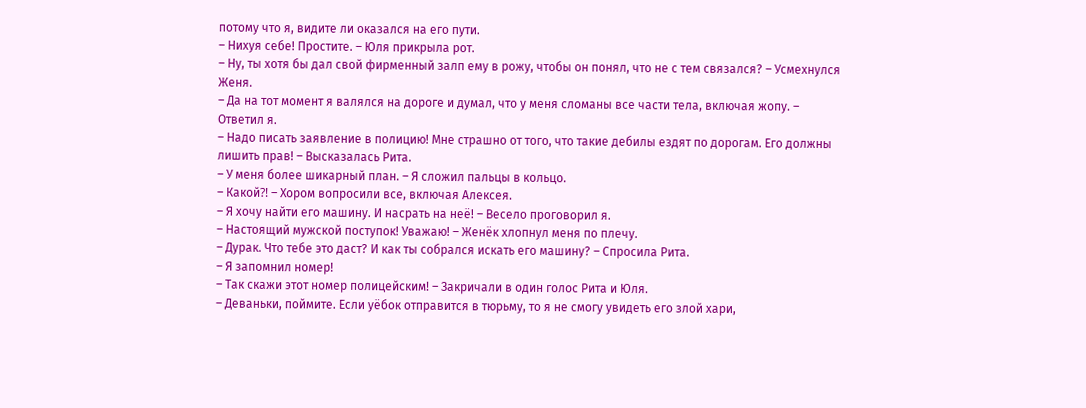потому что я, видите ли оказался на его пути.
– Нихуя себе! Простите. – Юля прикрыла рот.
– Ну, ты хотя бы дал свой фирменный залп ему в рожу, чтобы он понял, что не с тем связался? – Усмехнулся Женя.
– Да на тот момент я валялся на дороге и думал, что у меня сломаны все части тела, включая жопу. – Ответил я.
– Надо писать заявление в полицию! Мне страшно от того, что такие дебилы ездят по дорогам. Его должны лишить прав! – Высказалась Рита.
– У меня более шикарный план. – Я сложил пальцы в кольцо.
– Какой⁈ – Хором вопросили все, включая Алексея.
– Я хочу найти его машину. И насрать на неë! – Весело проговорил я.
– Настоящий мужской поступок! Уважаю! – Женëк хлопнул меня по плечу.
– Дурак. Что тебе это даст? И как ты собрался искать его машину? – Спросила Рита.
– Я запомнил номер!
– Так скажи этот номер полицейским! – Закричали в один голос Рита и Юля.
– Деваньки, поймите. Если уëбок отправится в тюрьму, то я не смогу увидеть его злой хари,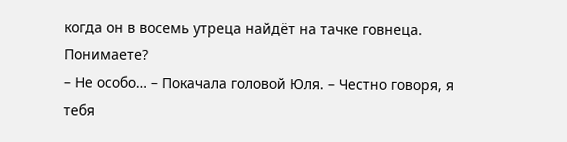когда он в восемь утреца найдëт на тачке говнеца. Понимаете?
– Не особо… – Покачала головой Юля. – Честно говоря, я тебя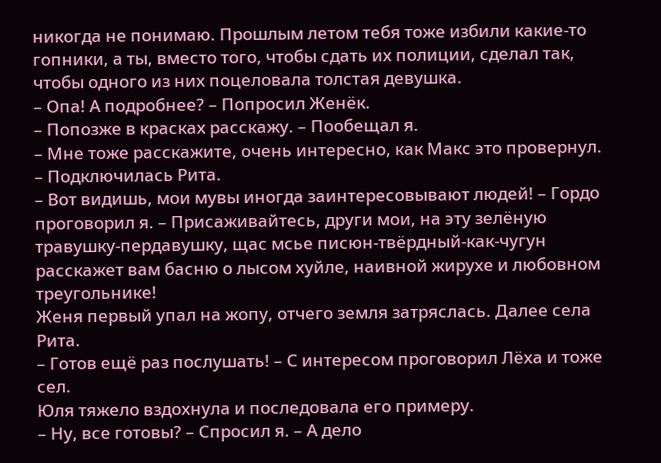никогда не понимаю. Прошлым летом тебя тоже избили какие-то гопники, а ты, вместо того, чтобы сдать их полиции, сделал так, чтобы одного из них поцеловала толстая девушка.
– Опа! А подробнее? – Попросил Женëк.
– Попозже в красках расскажу. – Пообещал я.
– Мне тоже расскажите, очень интересно, как Макс это провернул. – Подключилась Рита.
– Вот видишь, мои мувы иногда заинтересовывают людей! – Гордо проговорил я. – Присаживайтесь, други мои, на эту зелëную травушку-пердавушку, щас мсье писюн-твëрдный-как-чугун расскажет вам басню о лысом хуйле, наивной жирухе и любовном треугольнике!
Женя первый упал на жопу, отчего земля затряслась. Далее села Рита.
– Готов ещë раз послушать! – С интересом проговорил Лëха и тоже сел.
Юля тяжело вздохнула и последовала его примеру.
– Ну, все готовы? – Спросил я. – А дело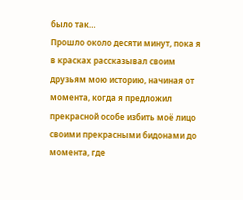было так…
Прошло около десяти минут, пока я в красках рассказывал своим друзьям мою историю, начиная от момента, когда я предложил прекрасной особе избить моë лицо своими прекрасными бидонами до момента, где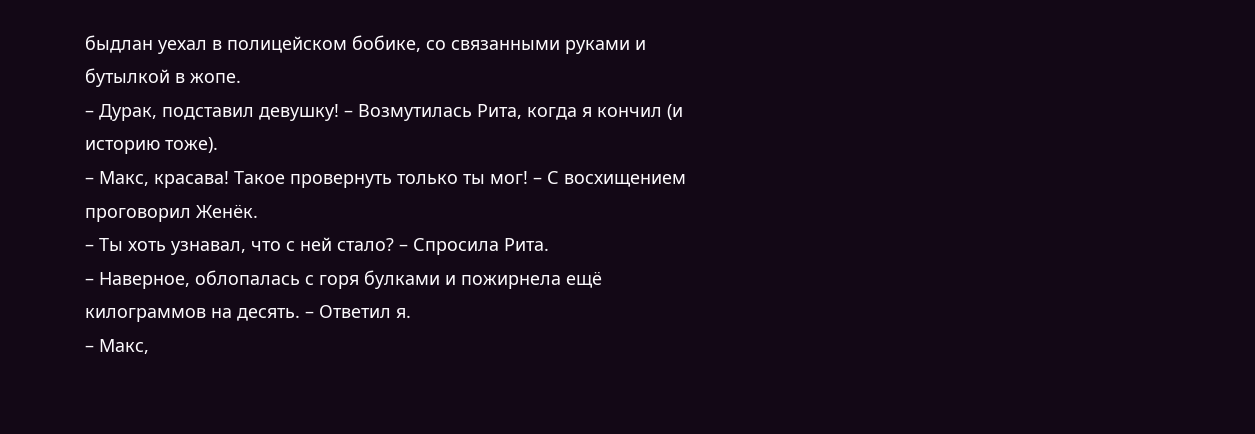быдлан уехал в полицейском бобике, со связанными руками и бутылкой в жопе.
– Дурак, подставил девушку! – Возмутилась Рита, когда я кончил (и историю тоже).
– Макс, красава! Такое провернуть только ты мог! – С восхищением проговорил Женëк.
– Ты хоть узнавал, что с ней стало? – Спросила Рита.
– Наверное, облопалась с горя булками и пожирнела ещё килограммов на десять. – Ответил я.
– Макс,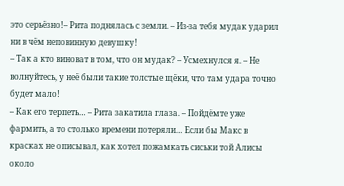это серьёзно!– Рита поднялась с земли. – Из-за тебя мудак ударил ни в чём неповинную девушку!
– Так а кто виноват в том, что он мудак? – Усмехнулся я. – Не волнуйтесь, у неё были такие толстые щёки, что там удара точно будет мало!
– Как его терпеть… – Рита закатила глаза. – Пойдëмте уже фармить, а то столько времени потеряли… Если бы Макс в красках не описывал, как хотел пожамкать сиськи той Алисы около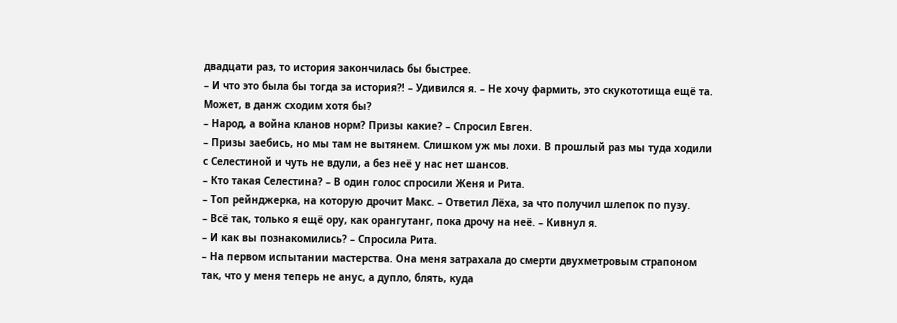двадцати раз, то история закончилась бы быстрее.
– И что это была бы тогда за история⁈ – Удивился я. – Не хочу фармить, это скукототища ещë та. Может, в данж сходим хотя бы?
– Народ, а война кланов норм? Призы какие? – Спросил Евген.
– Призы заебись, но мы там не вытянем. Слишком уж мы лохи. В прошлый раз мы туда ходили с Селестиной и чуть не вдули, а без неë у нас нет шансов.
– Кто такая Селестина? – В один голос спросили Женя и Рита.
– Топ рейнджерка, на которую дрочит Макс. – Ответил Лëха, за что получил шлепок по пузу.
– Всë так, только я ещë ору, как орангутанг, пока дрочу на неë. – Кивнул я.
– И как вы познакомились? – Спросила Рита.
– На первом испытании мастерства. Она меня затрахала до смерти двухметровым страпоном так, что у меня теперь не анус, а дупло, блять, куда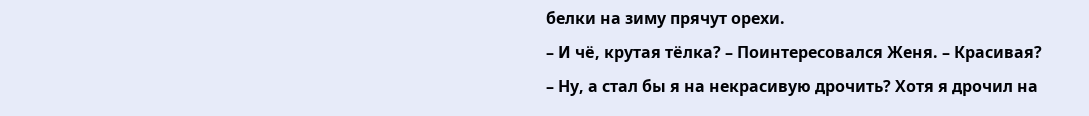белки на зиму прячут орехи.
– И чë, крутая тëлка? – Поинтересовался Женя. – Красивая?
– Ну, а стал бы я на некрасивую дрочить? Хотя я дрочил на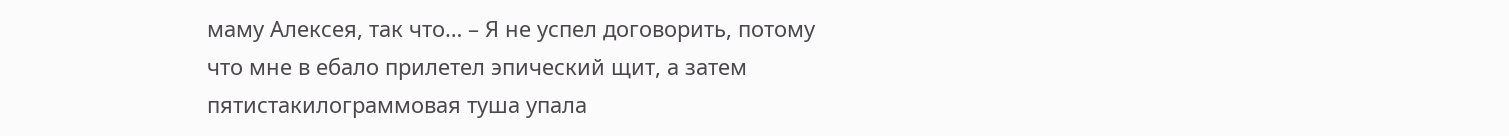маму Алексея, так что… – Я не успел договорить, потому что мне в ебало прилетел эпический щит, а затем пятистакилограммовая туша упала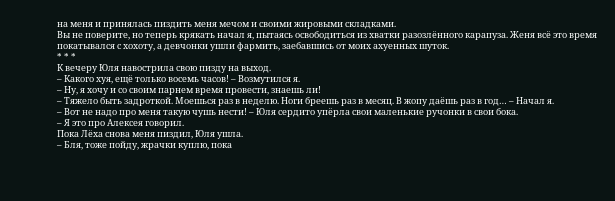на меня и принялась пиздить меня мечом и своими жировыми складками.
Вы не поверите, но теперь крякать начал я, пытаясь освободиться из хватки разозлëнного карапуза. Женя всë это время покатывался с хохоту, а девчонки ушли фармить, заебавшись от моих ахуенных шуток.
* * *
К вечеру Юля навострила свою пизду на выход.
– Какого хуя, ещë только восемь часов! – Возмутился я.
– Ну, я хочу и со своим парнем время провести, знаешь ли!
– Тяжело быть задроткой. Моешься раз в неделю. Ноги бреешь раз в месяц. В жопу даëшь раз в год… – Начал я.
– Вот не надо про меня такую чушь нести! – Юля сердито упëрла свои маленькие ручонки в свои бока.
– Я это про Алексея говорил.
Пока Лëха снова меня пиздил, Юля ушла.
– Бля, тоже пойду, жрачки куплю, пока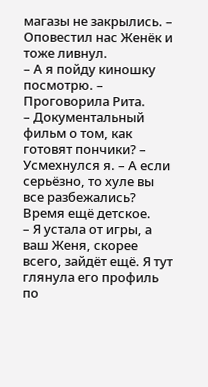магазы не закрылись. – Оповестил нас Женëк и тоже ливнул.
– А я пойду киношку посмотрю. – Проговорила Рита.
– Документальный фильм о том, как готовят пончики? – Усмехнулся я. – А если серьëзно, то хуле вы все разбежались? Время ещë детское.
– Я устала от игры, а ваш Женя, скорее всего, зайдëт ещë. Я тут глянула его профиль по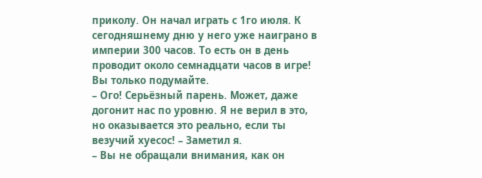приколу. Он начал играть с 1го июля. К сегодняшнему дню у него уже наиграно в империи 300 часов. То есть он в день проводит около семнадцати часов в игре! Вы только подумайте.
– Ого! Серьëзный парень. Может, даже догонит нас по уровню. Я не верил в это, но оказывается это реально, если ты везучий хуесос! – Заметил я.
– Вы не обращали внимания, как он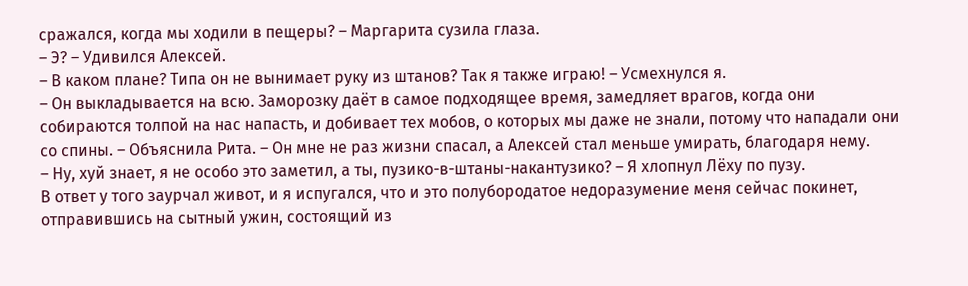сражался, когда мы ходили в пещеры? – Маргарита сузила глаза.
– Э? – Удивился Алексей.
– В каком плане? Типа он не вынимает руку из штанов? Так я также играю! – Усмехнулся я.
– Он выкладывается на всю. Заморозку даëт в самое подходящее время, замедляет врагов, когда они собираются толпой на нас напасть, и добивает тех мобов, о которых мы даже не знали, потому что нападали они со спины. – Объяснила Рита. – Он мне не раз жизни спасал, а Алексей стал меньше умирать, благодаря нему.
– Ну, хуй знает, я не особо это заметил, а ты, пузико-в-штаны-накантузико? – Я хлопнул Лëху по пузу.
В ответ у того заурчал живот, и я испугался, что и это полубородатое недоразумение меня сейчас покинет, отправившись на сытный ужин, состоящий из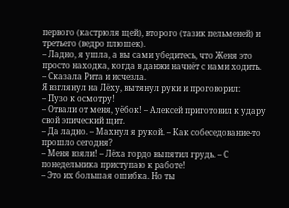первого (кастрюля щей), второго (тазик пельменей) и третьего (ведро плюшек).
– Ладно, я ушла, а вы сами убедитесь, что Женя это просто находка, когда в данжи начнëт с нами ходить. – Сказала Рита и исчезла.
Я взглянул на Лëху, вытянул руки и проговорил:
– Пузо к осмотру!
– Отвали от меня, уёбок! – Алексей приготовил к удару свой эпический щит.
– Да ладно. – Махнул я рукой. – Как собеседование-то прошло сегодня?
– Меня взяли! – Лëха гордо выпятил грудь. – С понедельника приступаю к работе!
– Это их большая ошибка. Но ты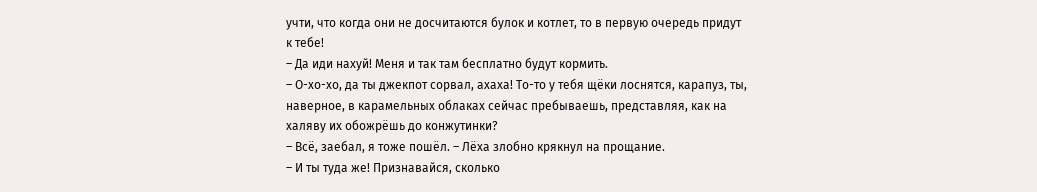учти, что когда они не досчитаются булок и котлет, то в первую очередь придут к тебе!
– Да иди нахуй! Меня и так там бесплатно будут кормить.
– О-хо-хо, да ты джекпот сорвал, ахаха! То-то у тебя щëки лоснятся, карапуз, ты, наверное, в карамельных облаках сейчас пребываешь, представляя, как на халяву их обожрëшь до конжутинки?
– Всë, заебал, я тоже пошëл. – Лëха злобно крякнул на прощание.
– И ты туда же! Признавайся, сколько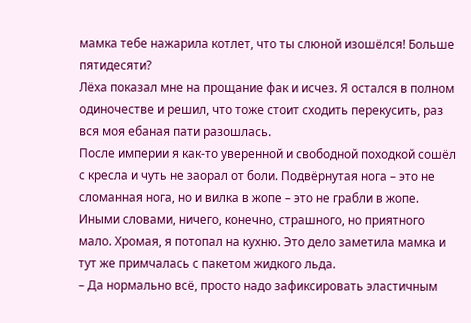мамка тебе нажарила котлет, что ты слюной изошëлся! Больше пятидесяти?
Лëха показал мне на прощание фак и исчез. Я остался в полном одиночестве и решил, что тоже стоит сходить перекусить, раз вся моя ебаная пати разошлась.
После империи я как-то уверенной и свободной походкой сошëл с кресла и чуть не заорал от боли. Подвëрнутая нога – это не сломанная нога, но и вилка в жопе – это не грабли в жопе. Иными словами, ничего, конечно, страшного, но приятного мало. Хромая, я потопал на кухню. Это дело заметила мамка и тут же примчалась с пакетом жидкого льда.
– Да нормально всë, просто надо зафиксировать эластичным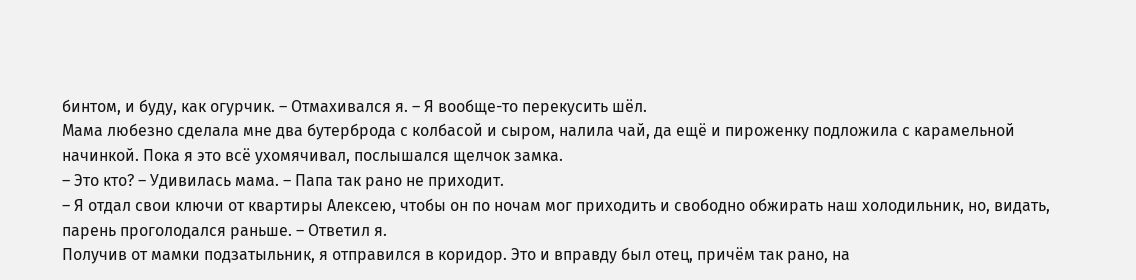бинтом, и буду, как огурчик. – Отмахивался я. – Я вообще-то перекусить шëл.
Мама любезно сделала мне два бутерброда с колбасой и сыром, налила чай, да ещë и пироженку подложила с карамельной начинкой. Пока я это всë ухомячивал, послышался щелчок замка.
– Это кто? – Удивилась мама. – Папа так рано не приходит.
– Я отдал свои ключи от квартиры Алексею, чтобы он по ночам мог приходить и свободно обжирать наш холодильник, но, видать, парень проголодался раньше. – Ответил я.
Получив от мамки подзатыльник, я отправился в коридор. Это и вправду был отец, причëм так рано, на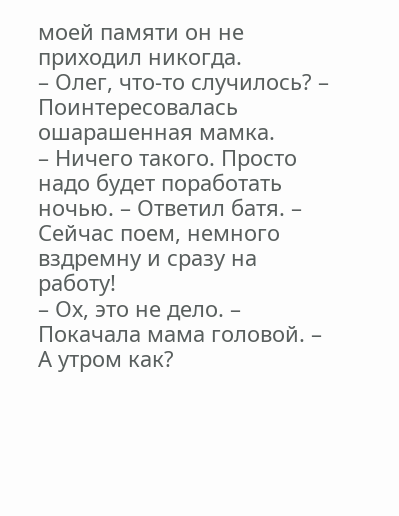моей памяти он не приходил никогда.
– Олег, что-то случилось? – Поинтересовалась ошарашенная мамка.
– Ничего такого. Просто надо будет поработать ночью. – Ответил батя. – Сейчас поем, немного вздремну и сразу на работу!
– Ох, это не дело. – Покачала мама головой. – А утром как?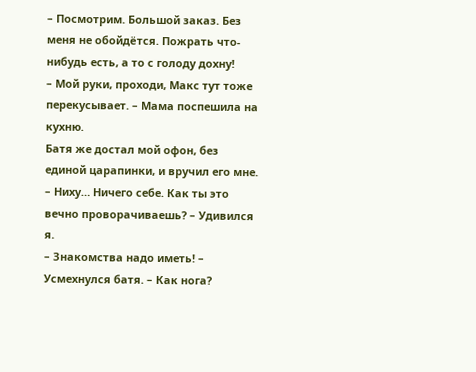– Посмотрим. Большой заказ. Без меня не обойдëтся. Пожрать что-нибудь есть, а то с голоду дохну!
– Мой руки, проходи, Макс тут тоже перекусывает. – Мама поспешила на кухню.
Батя же достал мой офон, без единой царапинки, и вручил его мне.
– Ниху… Ничего себе. Как ты это вечно проворачиваешь? – Удивился я.
– Знакомства надо иметь! – Усмехнулся батя. – Как нога?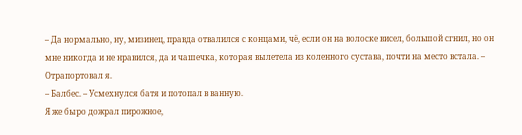– Да нормально, ну, мизинец, правда отвалился с концами, чë, если он на волоске висел, большой сгнил, но он мне никогда и не нравился, да и чашечка, которая вылетела из коленного сустава, почти на место встала. – Отрапортовал я.
– Балбес. – Усмехнулся батя и потопал в ванную.
Я же быро дожрал пирожное,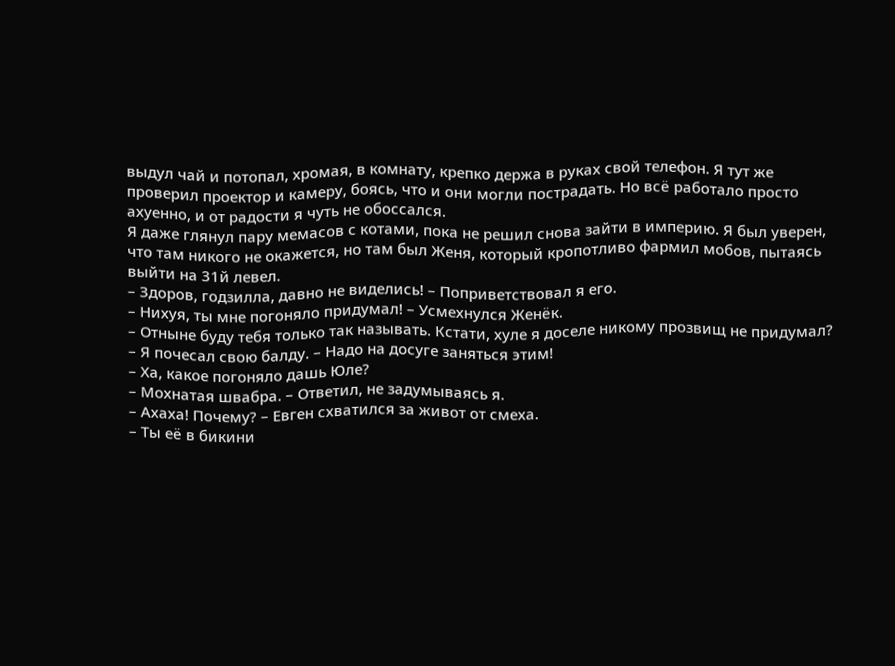выдул чай и потопал, хромая, в комнату, крепко держа в руках свой телефон. Я тут же проверил проектор и камеру, боясь, что и они могли пострадать. Но всë работало просто ахуенно, и от радости я чуть не обоссался.
Я даже глянул пару мемасов с котами, пока не решил снова зайти в империю. Я был уверен, что там никого не окажется, но там был Женя, который кропотливо фармил мобов, пытаясь выйти на 31й левел.
– Здоров, годзилла, давно не виделись! – Поприветствовал я его.
– Нихуя, ты мне погоняло придумал! – Усмехнулся Женëк.
– Отныне буду тебя только так называть. Кстати, хуле я доселе никому прозвищ не придумал? – Я почесал свою балду. – Надо на досуге заняться этим!
– Ха, какое погоняло дашь Юле?
– Мохнатая швабра. – Ответил, не задумываясь я.
– Ахаха! Почему? – Евген схватился за живот от смеха.
– Ты еë в бикини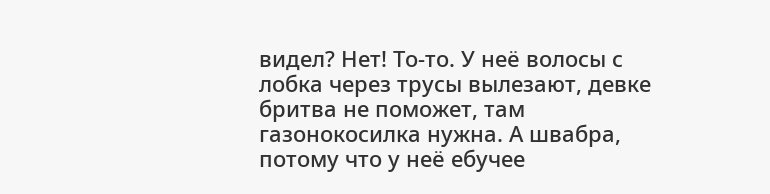видел? Нет! То-то. У неë волосы с лобка через трусы вылезают, девке бритва не поможет, там газонокосилка нужна. А швабра, потому что у неë ебучее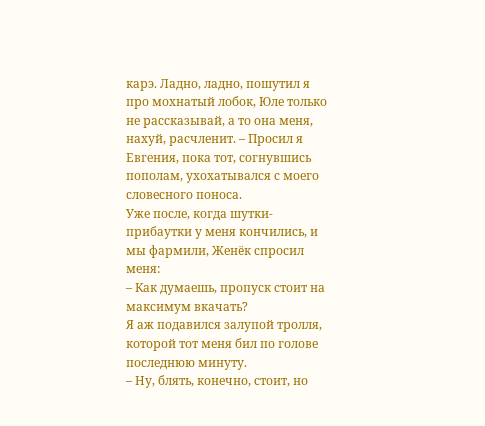карэ. Ладно, ладно, пошутил я про мохнатый лобок, Юле только не рассказывай, а то она меня, нахуй, расчленит. – Просил я Евгения, пока тот, согнувшись пополам, ухохатывался с моего словесного поноса.
Уже после, когда шутки-прибаутки у меня кончились, и мы фармили, Женëк спросил меня:
– Как думаешь, пропуск стоит на максимум вкачать?
Я аж подавился залупой тролля, которой тот меня бил по голове последнюю минуту.
– Ну, блять, конечно, стоит, но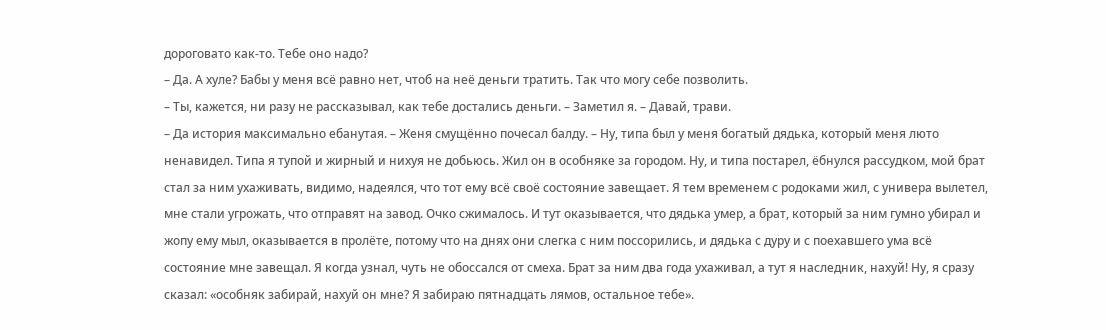дороговато как-то. Тебе оно надо?
– Да. А хуле? Бабы у меня всë равно нет, чтоб на неë деньги тратить. Так что могу себе позволить.
– Ты, кажется, ни разу не рассказывал, как тебе достались деньги. – Заметил я. – Давай, трави.
– Да история максимально ебанутая. – Женя смущëнно почесал балду. – Ну, типа был у меня богатый дядька, который меня люто ненавидел. Типа я тупой и жирный и нихуя не добьюсь. Жил он в особняке за городом. Ну, и типа постарел, ëбнулся рассудком, мой брат стал за ним ухаживать, видимо, надеялся, что тот ему всë своë состояние завещает. Я тем временем с родоками жил, с универа вылетел, мне стали угрожать, что отправят на завод. Очко сжималось. И тут оказывается, что дядька умер, а брат, который за ним гумно убирал и жопу ему мыл, оказывается в пролëте, потому что на днях они слегка с ним поссорились, и дядька с дуру и с поехавшего ума всë состояние мне завещал. Я когда узнал, чуть не обоссался от смеха. Брат за ним два года ухаживал, а тут я наследник, нахуй! Ну, я сразу сказал: «особняк забирай, нахуй он мне? Я забираю пятнадцать лямов, остальное тебе».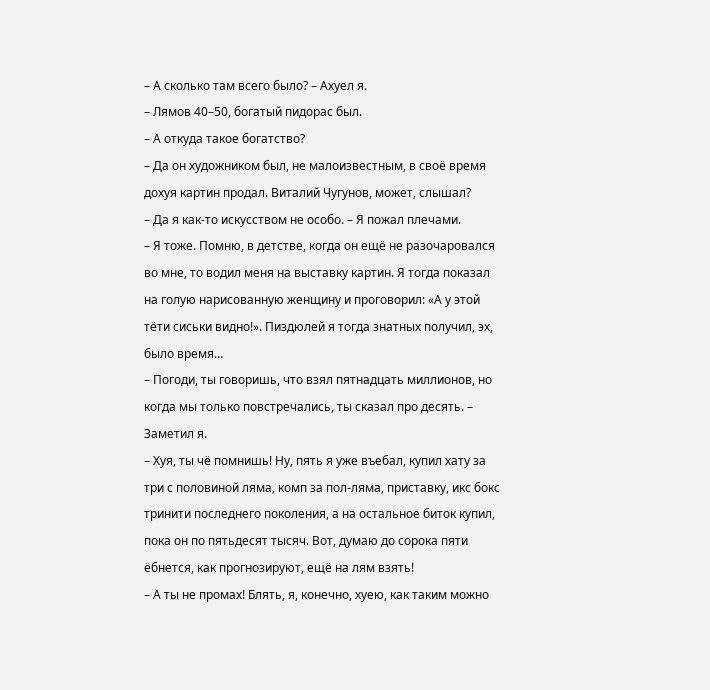– А сколько там всего было? – Ахуел я.
– Лямов 40–50, богатый пидорас был.
– А откуда такое богатство?
– Да он художником был, не малоизвестным, в своë время дохуя картин продал. Виталий Чугунов, может, слышал?
– Да я как-то искусством не особо. – Я пожал плечами.
– Я тоже. Помню, в детстве, когда он ещë не разочаровался во мне, то водил меня на выставку картин. Я тогда показал на голую нарисованную женщину и проговорил: «А у этой тëти сиськи видно!». Пиздюлей я тогда знатных получил, эх, было время…
– Погоди, ты говоришь, что взял пятнадцать миллионов, но когда мы только повстречались, ты сказал про десять. – Заметил я.
– Хуя, ты чë помнишь! Ну, пять я уже въебал, купил хату за три с половиной ляма, комп за пол-ляма, приставку, икс бокс тринити последнего поколения, а на остальное биток купил, пока он по пятьдесят тысяч. Вот, думаю до сорока пяти ëбнется, как прогнозируют, ещë на лям взять!
– А ты не промах! Блять, я, конечно, хуею, как таким можно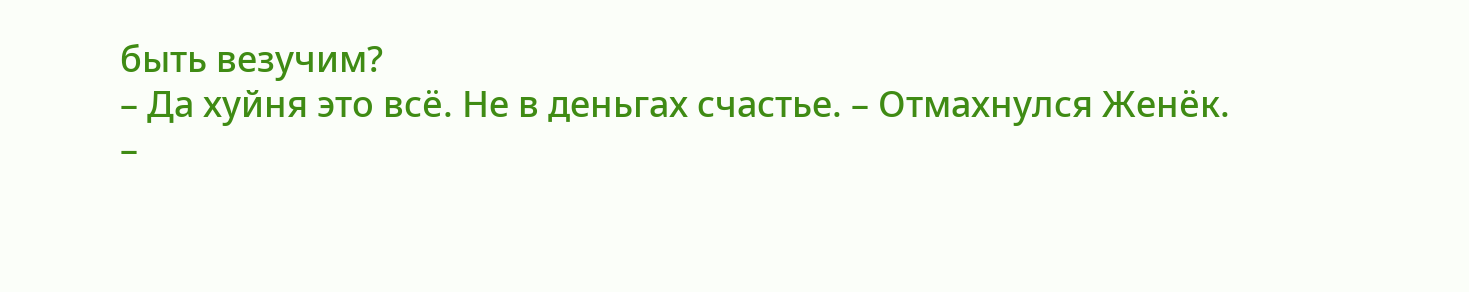быть везучим?
– Да хуйня это всë. Не в деньгах счастье. – Отмахнулся Женëк.
–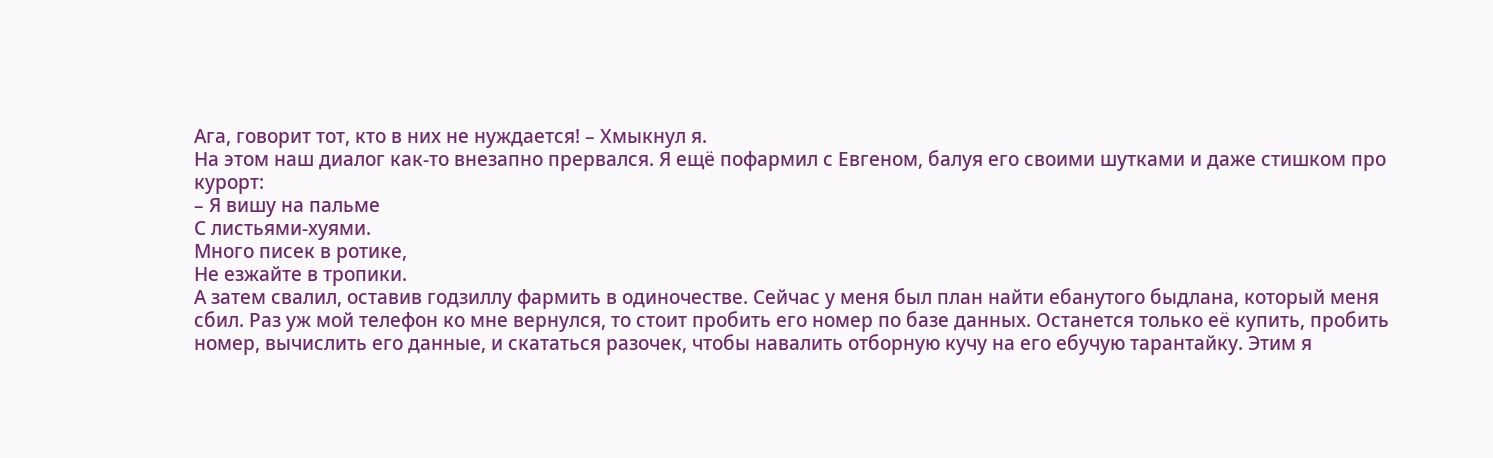Ага, говорит тот, кто в них не нуждается! – Хмыкнул я.
На этом наш диалог как-то внезапно прервался. Я ещë пофармил с Евгеном, балуя его своими шутками и даже стишком про курорт:
– Я вишу на пальме
С листьями-хуями.
Много писек в ротике,
Не езжайте в тропики.
А затем свалил, оставив годзиллу фармить в одиночестве. Сейчас у меня был план найти ебанутого быдлана, который меня сбил. Раз уж мой телефон ко мне вернулся, то стоит пробить его номер по базе данных. Останется только еë купить, пробить номер, вычислить его данные, и скататься разочек, чтобы навалить отборную кучу на его ебучую тарантайку. Этим я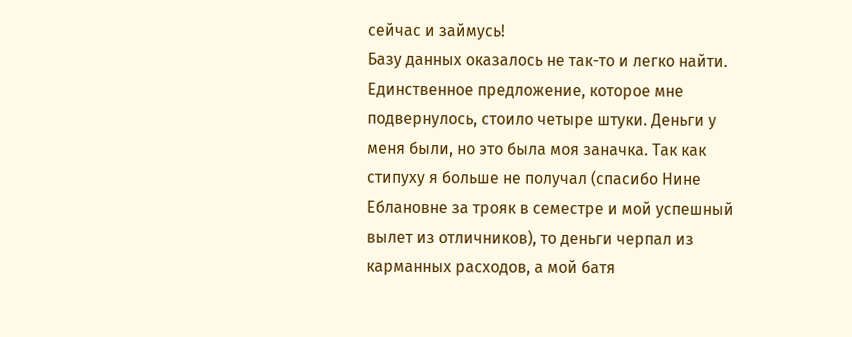сейчас и займусь!
Базу данных оказалось не так-то и легко найти. Единственное предложение, которое мне подвернулось, стоило четыре штуки. Деньги у меня были, но это была моя заначка. Так как стипуху я больше не получал (спасибо Нине Еблановне за трояк в семестре и мой успешный вылет из отличников), то деньги черпал из карманных расходов, а мой батя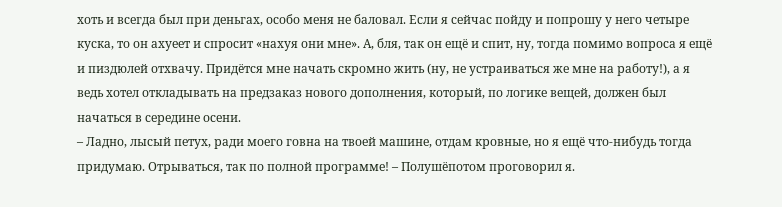хоть и всегда был при деньгах, особо меня не баловал. Если я сейчас пойду и попрошу у него четыре куска, то он ахуеет и спросит «нахуя они мне». А, бля, так он ещë и спит, ну, тогда помимо вопроса я ещë и пиздюлей отхвачу. Придëтся мне начать скромно жить (ну, не устраиваться же мне на работу!), а я ведь хотел откладывать на предзаказ нового дополнения, который, по логике вещей, должен был начаться в середине осени.
– Ладно, лысый петух, ради моего говна на твоей машине, отдам кровные, но я ещë что-нибудь тогда придумаю. Отрываться, так по полной программе! – Полушëпотом проговорил я.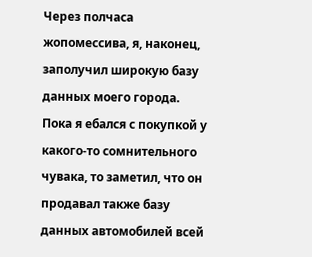Через полчаса жопомессива, я, наконец, заполучил широкую базу данных моего города. Пока я ебался с покупкой у какого-то сомнительного чувака, то заметил, что он продавал также базу данных автомобилей всей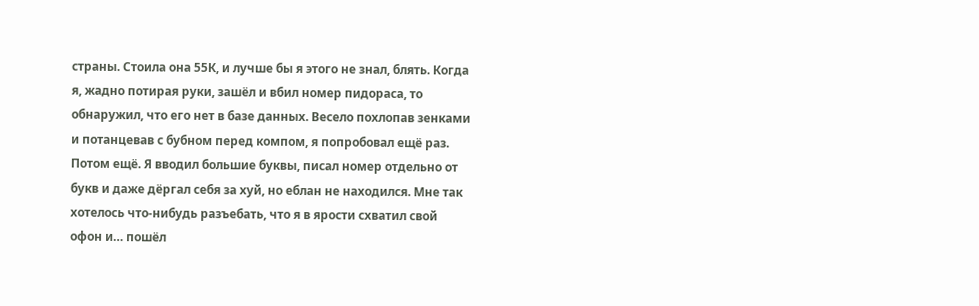страны. Стоила она 55К, и лучше бы я этого не знал, блять. Когда я, жадно потирая руки, зашëл и вбил номер пидораса, то обнаружил, что его нет в базе данных. Весело похлопав зенками и потанцевав с бубном перед компом, я попробовал ещë раз. Потом ещë. Я вводил большие буквы, писал номер отдельно от букв и даже дëргал себя за хуй, но еблан не находился. Мне так хотелось что-нибудь разъебать, что я в ярости схватил свой офон и… пошëл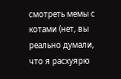смотреть мемы с котами (нет, вы реально думали, что я расхуярю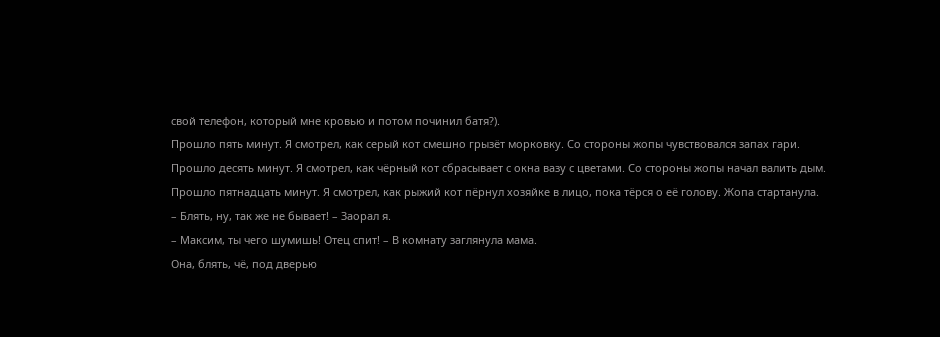свой телефон, который мне кровью и потом починил батя?).
Прошло пять минут. Я смотрел, как серый кот смешно грызëт морковку. Со стороны жопы чувствовался запах гари.
Прошло десять минут. Я смотрел, как чëрный кот сбрасывает с окна вазу с цветами. Со стороны жопы начал валить дым.
Прошло пятнадцать минут. Я смотрел, как рыжий кот пëрнул хозяйке в лицо, пока тëрся о еë голову. Жопа стартанула.
– Блять, ну, так же не бывает! – Заорал я.
– Максим, ты чего шумишь! Отец спит! – В комнату заглянула мама.
Она, блять, чë, под дверью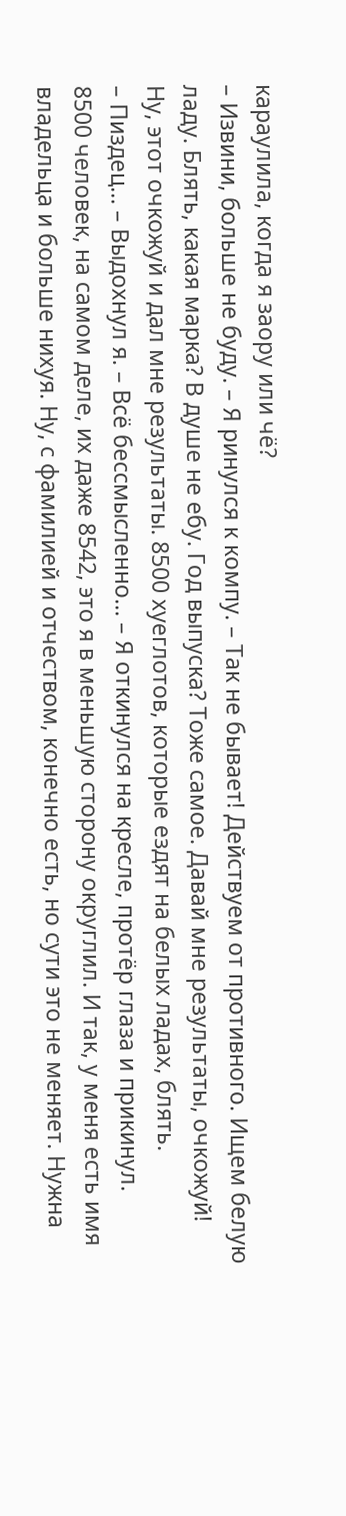караулила, когда я заору или чë?
– Извини, больше не буду. – Я ринулся к компу. – Так не бывает! Действуем от противного. Ищем белую ладу. Блять, какая марка? В душе не ебу. Год выпуска? Тоже самое. Давай мне результаты, очкожуй!
Ну, этот очкожуй и дал мне результаты. 8500 хуеглотов, которые ездят на белых ладах, блять.
– Пиздец… – Выдохнул я. – Всë бессмысленно… – Я откинулся на кресле, протëр глаза и прикинул.
8500 человек, на самом деле, их даже 8542, это я в меньшую сторону округлил. И так, у меня есть имя владельца и больше нихуя. Ну, с фамилией и отчеством, конечно есть, но сути это не меняет. Нужна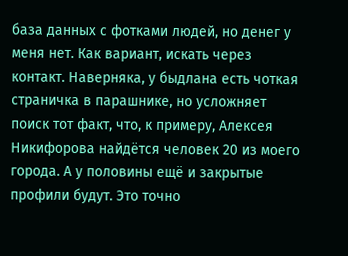база данных с фотками людей, но денег у меня нет. Как вариант, искать через контакт. Наверняка, у быдлана есть чоткая страничка в парашнике, но усложняет поиск тот факт, что, к примеру, Алексея Никифорова найдëтся человек 20 из моего города. А у половины ещë и закрытые профили будут. Это точно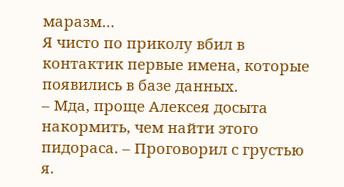маразм…
Я чисто по приколу вбил в контактик первые имена, которые появились в базе данных.
– Мда, проще Алексея досыта накормить, чем найти этого пидораса. – Проговорил с грустью я.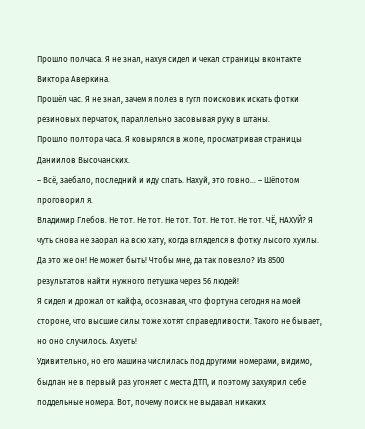Прошло полчаса. Я не знал, нахуя сидел и чекал страницы вконтакте Виктора Аверкина.
Прошëл час. Я не знал, зачем я полез в гугл поисковик искать фотки резиновых перчаток, параллельно засовывая руку в штаны.
Прошло полтора часа. Я ковырялся в жопе, просматривая страницы Даниилов Высочанских.
– Всë, заебало, последний и иду спать. Нахуй, это говно… – Шëпотом проговорил я.
Владимир Глебов. Не тот. Не тот. Не тот. Тот. Не тот. Не тот. ЧË, НАХУЙ? Я чуть снова не заорал на всю хату, когда вгляделся в фотку лысого хуилы. Да это же он! Не может быть! Чтобы мне, да так повезло? Из 8500 результатов найти нужного петушка через 56 людей!
Я сидел и дрожал от кайфа, осознавая, что фортуна сегодня на моей стороне, что высшие силы тоже хотят справедливости. Такого не бывает, но оно случилось. Ахуеть!
Удивительно, но его машина числилась под другими номерами, видимо, быдлан не в первый раз угоняет с места ДТП, и поэтому захуярил себе поддельные номера. Вот, почему поиск не выдавал никаких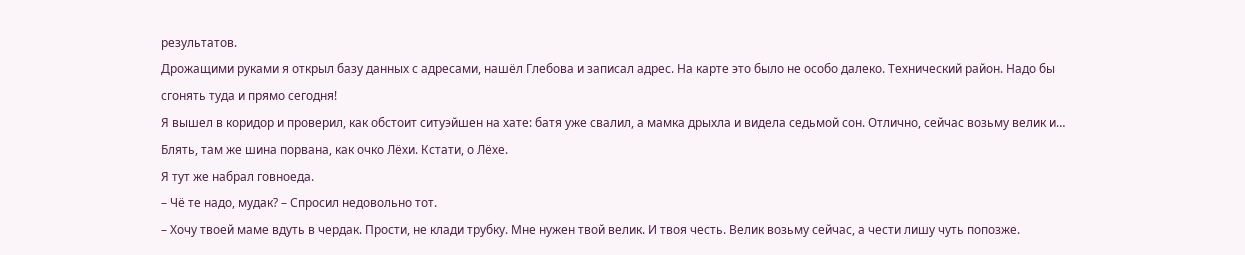результатов.
Дрожащими руками я открыл базу данных с адресами, нашëл Глебова и записал адрес. На карте это было не особо далеко. Технический район. Надо бы сгонять туда и прямо сегодня!
Я вышел в коридор и проверил, как обстоит ситуэйшен на хате: батя уже свалил, а мамка дрыхла и видела седьмой сон. Отлично, сейчас возьму велик и… Блять, там же шина порвана, как очко Лëхи. Кстати, о Лëхе.
Я тут же набрал говноеда.
– Чë те надо, мудак? – Спросил недовольно тот.
– Хочу твоей маме вдуть в чердак. Прости, не клади трубку. Мне нужен твой велик. И твоя честь. Велик возьму сейчас, а чести лишу чуть попозже.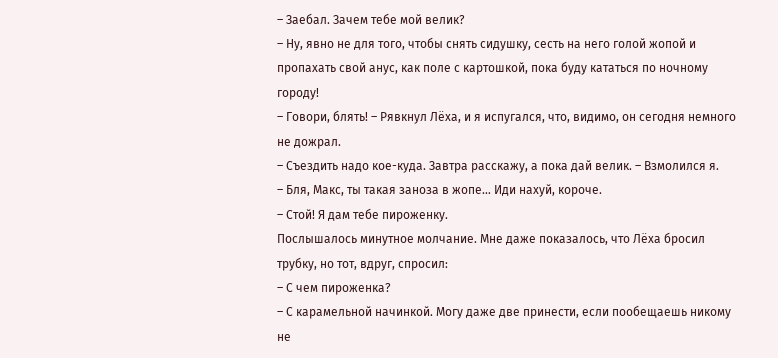– Заебал. Зачем тебе мой велик?
– Ну, явно не для того, чтобы снять сидушку, сесть на него голой жопой и пропахать свой анус, как поле с картошкой, пока буду кататься по ночному городу!
– Говори, блять! – Рявкнул Лëха, и я испугался, что, видимо, он сегодня немного не дожрал.
– Съездить надо кое-куда. Завтра расскажу, а пока дай велик. – Взмолился я.
– Бля, Макс, ты такая заноза в жопе… Иди нахуй, короче.
– Стой! Я дам тебе пироженку.
Послышалось минутное молчание. Мне даже показалось, что Лëха бросил трубку, но тот, вдруг, спросил:
– С чем пироженка?
– С карамельной начинкой. Могу даже две принести, если пообещаешь никому не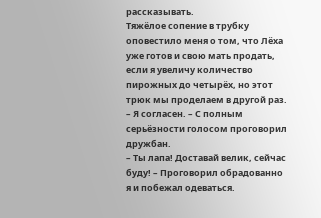рассказывать.
Тяжëлое сопение в трубку оповестило меня о том, что Лëха уже готов и свою мать продать, если я увеличу количество пирожных до четырëх, но этот трюк мы проделаем в другой раз.
– Я согласен. – С полным серьëзности голосом проговорил дружбан.
– Ты лапа! Доставай велик, сейчас буду! – Проговорил обрадованно я и побежал одеваться.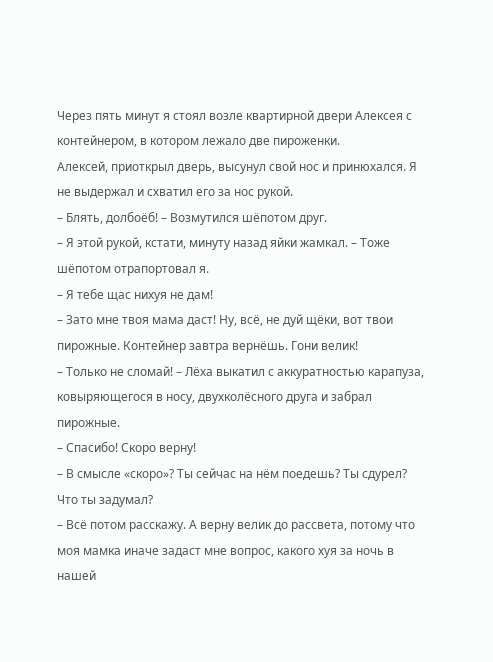Через пять минут я стоял возле квартирной двери Алексея с контейнером, в котором лежало две пироженки.
Алексей, приоткрыл дверь, высунул свой нос и принюхался. Я не выдержал и схватил его за нос рукой.
– Блять, долбоëб! – Возмутился шëпотом друг.
– Я этой рукой, кстати, минуту назад яйки жамкал. – Тоже шëпотом отрапортовал я.
– Я тебе щас нихуя не дам!
– Зато мне твоя мама даст! Ну, всë, не дуй щëки, вот твои пирожные. Контейнер завтра вернëшь. Гони велик!
– Только не сломай! – Лëха выкатил с аккуратностью карапуза, ковыряющегося в носу, двухколëсного друга и забрал пирожные.
– Спасибо! Скоро верну!
– В смысле «скоро»? Ты сейчас на нëм поедешь? Ты сдурел? Что ты задумал?
– Всë потом расскажу. А верну велик до рассвета, потому что моя мамка иначе задаст мне вопрос, какого хуя за ночь в нашей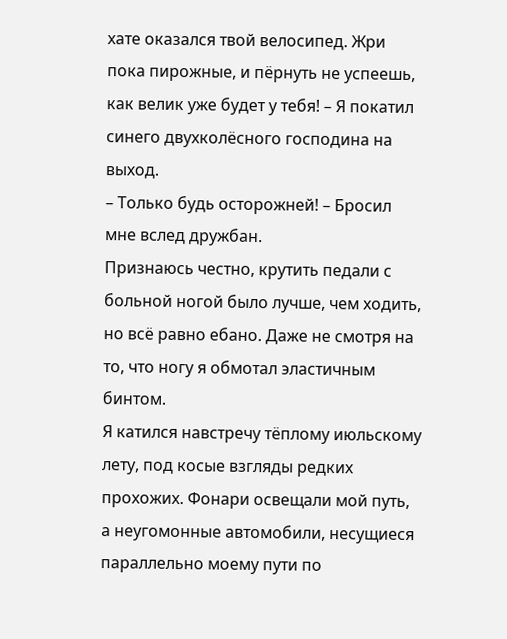хате оказался твой велосипед. Жри пока пирожные, и пëрнуть не успеешь, как велик уже будет у тебя! – Я покатил синего двухколëсного господина на выход.
– Только будь осторожней! – Бросил мне вслед дружбан.
Признаюсь честно, крутить педали с больной ногой было лучше, чем ходить, но всë равно ебано. Даже не смотря на то, что ногу я обмотал эластичным бинтом.
Я катился навстречу тëплому июльскому лету, под косые взгляды редких прохожих. Фонари освещали мой путь, а неугомонные автомобили, несущиеся параллельно моему пути по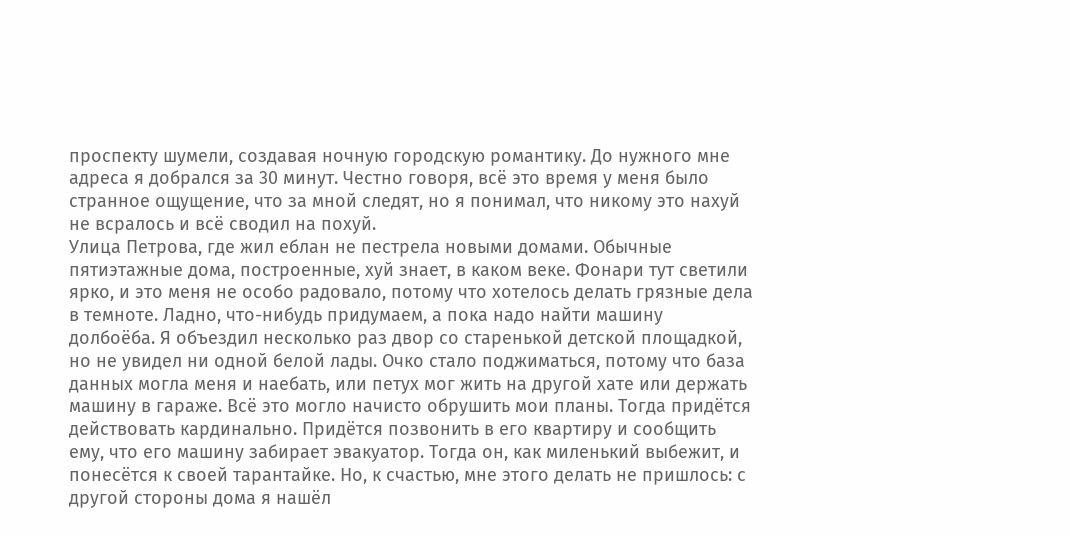проспекту шумели, создавая ночную городскую романтику. До нужного мне адреса я добрался за 30 минут. Честно говоря, всë это время у меня было странное ощущение, что за мной следят, но я понимал, что никому это нахуй не всралось и всë сводил на похуй.
Улица Петрова, где жил еблан не пестрела новыми домами. Обычные пятиэтажные дома, построенные, хуй знает, в каком веке. Фонари тут светили ярко, и это меня не особо радовало, потому что хотелось делать грязные дела в темноте. Ладно, что-нибудь придумаем, а пока надо найти машину долбоëба. Я объездил несколько раз двор со старенькой детской площадкой, но не увидел ни одной белой лады. Очко стало поджиматься, потому что база данных могла меня и наебать, или петух мог жить на другой хате или держать машину в гараже. Всë это могло начисто обрушить мои планы. Тогда придëтся действовать кардинально. Придëтся позвонить в его квартиру и сообщить ему, что его машину забирает эвакуатор. Тогда он, как миленький выбежит, и понесëтся к своей тарантайке. Но, к счастью, мне этого делать не пришлось: с другой стороны дома я нашëл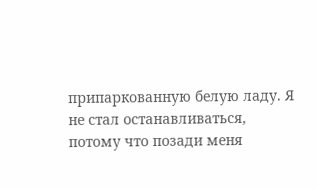припаркованную белую ладу. Я не стал останавливаться, потому что позади меня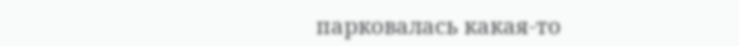парковалась какая-то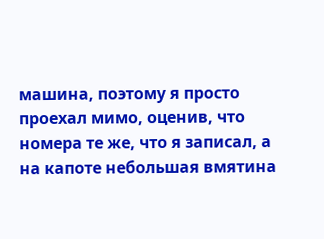машина, поэтому я просто проехал мимо, оценив, что номера те же, что я записал, а на капоте небольшая вмятина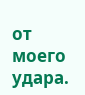от моего удара.